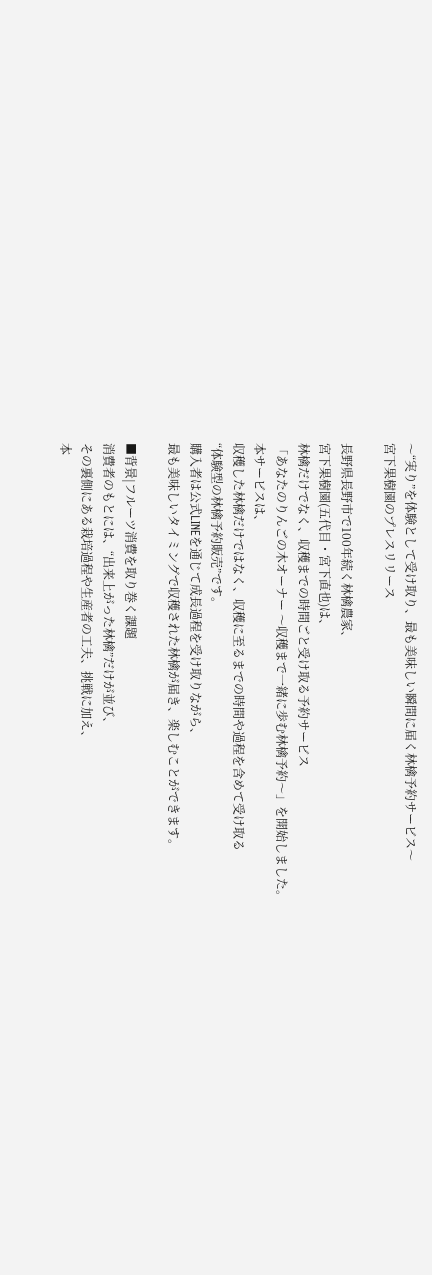〜“実り”を体験として受け取り、最も美味しい瞬間に届く林檎予約サービス〜
宮下果樹園のプレスリリース

長野県長野市で100年続く林檎農家、
宮下果樹園(五代目・宮下直也)は、
林檎だけでなく、収穫までの時間ごと受け取る予約サービス
「あなたのりんごの木オーナー 〜収穫まで一緒に歩む林檎予約〜」を開始しました。
本サービスは、
収穫した林檎だけではなく、収穫に至るまでの時間や過程を含めて受け取る
“体験型の林檎予約販売”です。
購入者は公式LINEを通じて成長過程を受け取りながら、
最も美味しいタイミングで収穫された林檎が届き、楽しむことができます。

■背景|フルーツ消費を取り巻く課題
消費者のもとには、“出来上がった林檎”だけが並び、
その裏側にある栽培過程や生産者の工夫、挑戦に加え、
本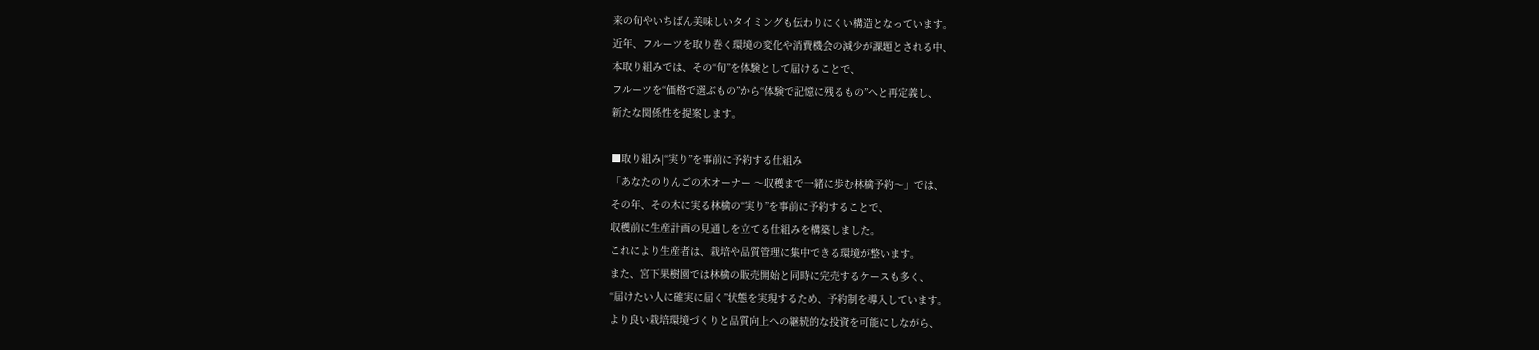来の旬やいちばん美味しいタイミングも伝わりにくい構造となっています。
近年、フルーツを取り巻く環境の変化や消費機会の減少が課題とされる中、
本取り組みでは、その“旬”を体験として届けることで、
フルーツを“価格で選ぶもの”から“体験で記憶に残るもの”へと再定義し、
新たな関係性を提案します。

■取り組み|“実り”を事前に予約する仕組み
「あなたのりんごの木オーナー 〜収穫まで一緒に歩む林檎予約〜」では、
その年、その木に実る林檎の“実り”を事前に予約することで、
収穫前に生産計画の見通しを立てる仕組みを構築しました。
これにより生産者は、栽培や品質管理に集中できる環境が整います。
また、宮下果樹園では林檎の販売開始と同時に完売するケースも多く、
“届けたい人に確実に届く”状態を実現するため、予約制を導入しています。
より良い栽培環境づくりと品質向上への継続的な投資を可能にしながら、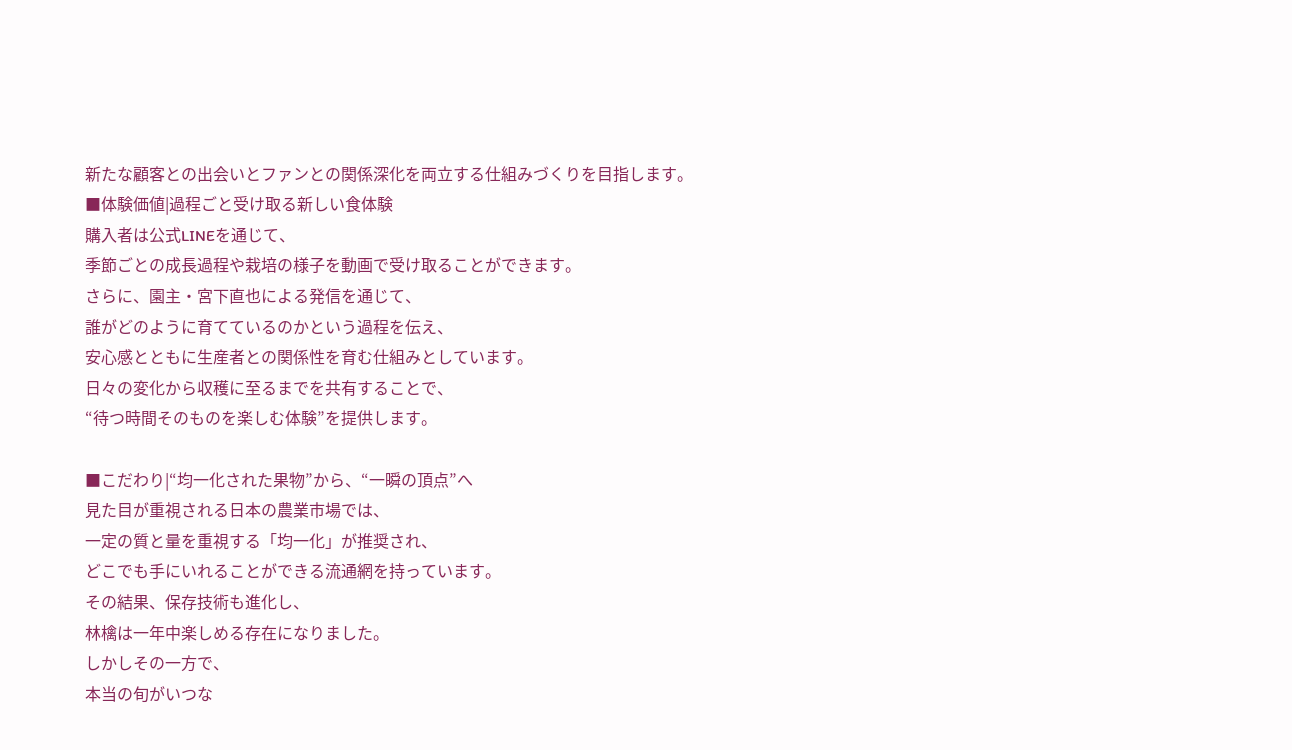新たな顧客との出会いとファンとの関係深化を両立する仕組みづくりを目指します。
■体験価値|過程ごと受け取る新しい食体験
購入者は公式LINEを通じて、
季節ごとの成長過程や栽培の様子を動画で受け取ることができます。
さらに、園主・宮下直也による発信を通じて、
誰がどのように育てているのかという過程を伝え、
安心感とともに生産者との関係性を育む仕組みとしています。
日々の変化から収穫に至るまでを共有することで、
“待つ時間そのものを楽しむ体験”を提供します。

■こだわり|“均一化された果物”から、“一瞬の頂点”へ
見た目が重視される日本の農業市場では、
一定の質と量を重視する「均一化」が推奨され、
どこでも手にいれることができる流通網を持っています。
その結果、保存技術も進化し、
林檎は一年中楽しめる存在になりました。
しかしその一方で、
本当の旬がいつな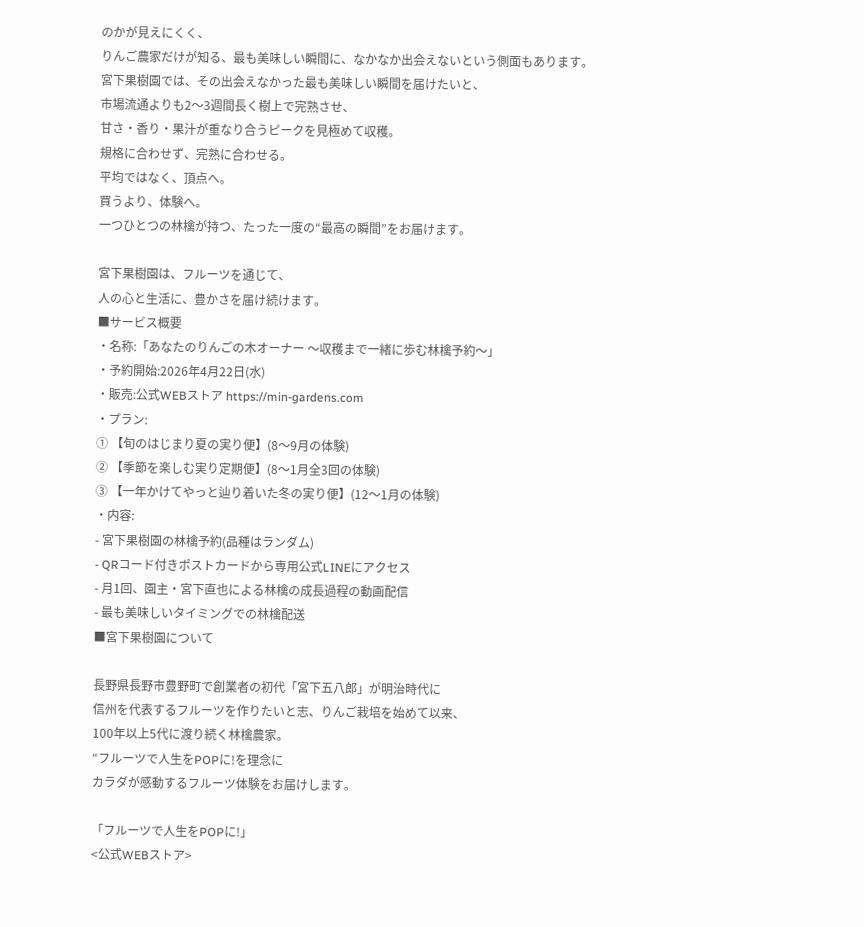のかが見えにくく、
りんご農家だけが知る、最も美味しい瞬間に、なかなか出会えないという側面もあります。
宮下果樹園では、その出会えなかった最も美味しい瞬間を届けたいと、
市場流通よりも2〜3週間長く樹上で完熟させ、
甘さ・香り・果汁が重なり合うピークを見極めて収穫。
規格に合わせず、完熟に合わせる。
平均ではなく、頂点へ。
買うより、体験へ。
一つひとつの林檎が持つ、たった一度の“最高の瞬間”をお届けます。

宮下果樹園は、フルーツを通じて、
人の心と生活に、豊かさを届け続けます。
■サービス概要
・名称:「あなたのりんごの木オーナー 〜収穫まで一緒に歩む林檎予約〜」
・予約開始:2026年4月22日(水)
・販売:公式WEBストア https://min-gardens.com
・プラン:
① 【旬のはじまり夏の実り便】(8〜9月の体験)
② 【季節を楽しむ実り定期便】(8〜1月全3回の体験)
③ 【一年かけてやっと辿り着いた冬の実り便】(12〜1月の体験)
・内容:
- 宮下果樹園の林檎予約(品種はランダム)
- QRコード付きポストカードから専用公式LINEにアクセス
- 月1回、園主・宮下直也による林檎の成長過程の動画配信
- 最も美味しいタイミングでの林檎配送
■宮下果樹園について

長野県長野市豊野町で創業者の初代「宮下五八郎」が明治時代に
信州を代表するフルーツを作りたいと志、りんご栽培を始めて以来、
100年以上5代に渡り続く林檎農家。
“フルーツで人生をPOPに!を理念に
カラダが感動するフルーツ体験をお届けします。

「フルーツで人生をPOPに!」
<公式WEBストア>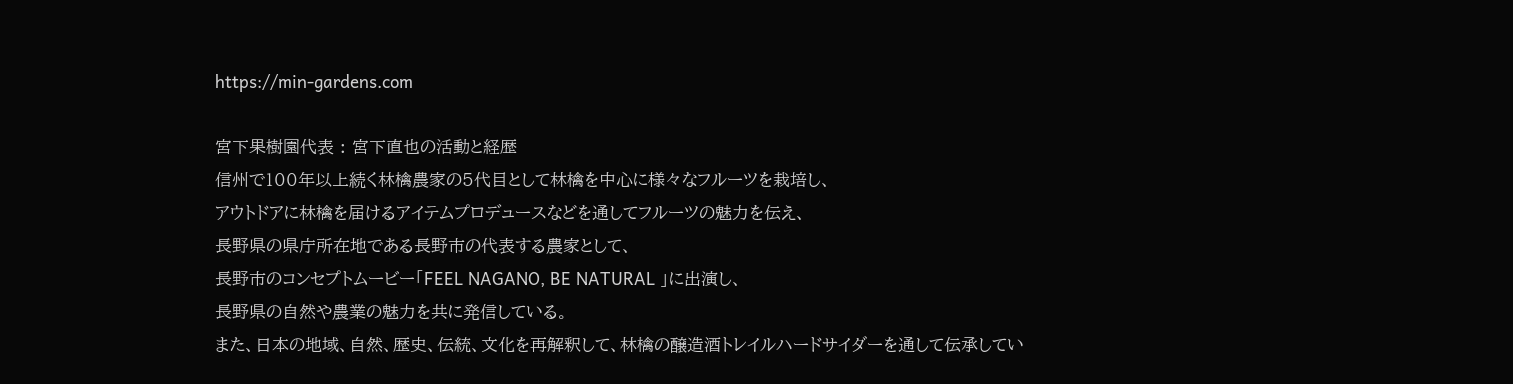https://min-gardens.com

宮下果樹園代表 : 宮下直也の活動と経歴
信州で100年以上続く林檎農家の5代目として林檎を中心に様々なフルーツを栽培し、
アウトドアに林檎を届けるアイテムプロデュースなどを通してフルーツの魅力を伝え、
長野県の県庁所在地である長野市の代表する農家として、
長野市のコンセプトムービー「FEEL NAGANO, BE NATURAL 」に出演し、
長野県の自然や農業の魅力を共に発信している。
また、日本の地域、自然、歴史、伝統、文化を再解釈して、林檎の醸造酒トレイルハードサイダーを通して伝承してい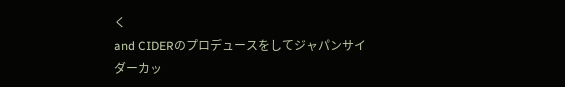く
and CIDERのプロデュースをしてジャパンサイダーカッ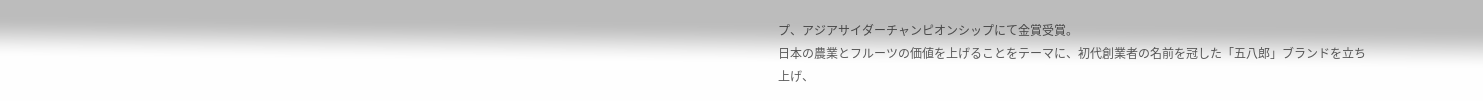プ、アジアサイダーチャンピオンシップにて金賞受賞。
日本の農業とフルーツの価値を上げることをテーマに、初代創業者の名前を冠した「五八郎」ブランドを立ち上げ、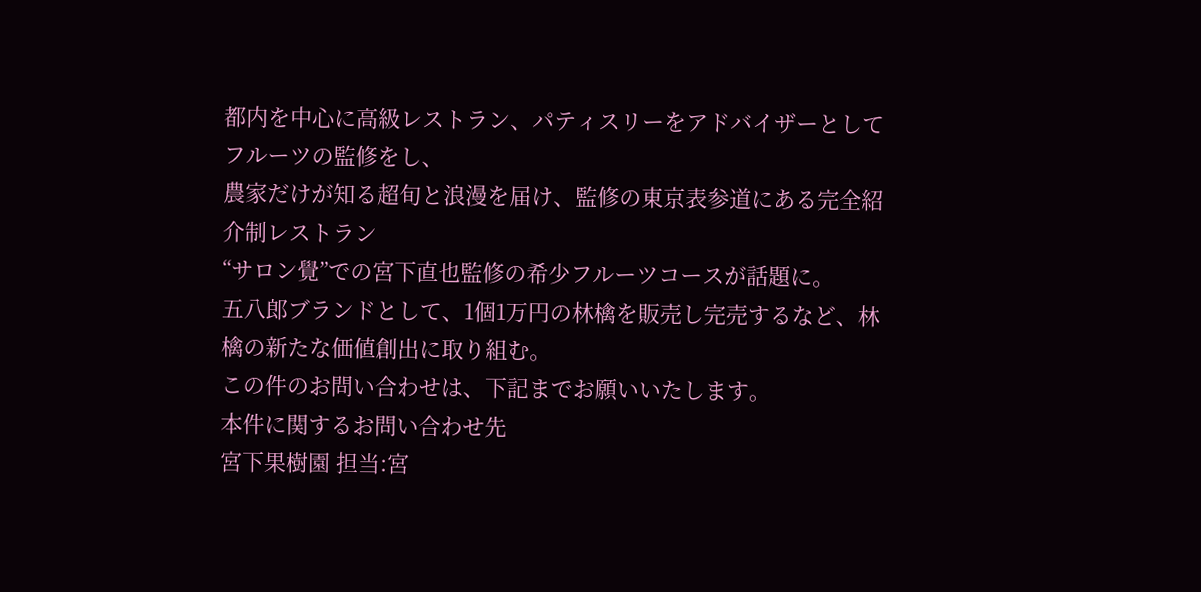都内を中心に高級レストラン、パティスリーをアドバイザーとしてフルーツの監修をし、
農家だけが知る超旬と浪漫を届け、監修の東京表参道にある完全紹介制レストラン
“サロン覺”での宮下直也監修の希少フルーツコースが話題に。
五八郎ブランドとして、1個1万円の林檎を販売し完売するなど、林檎の新たな価値創出に取り組む。
この件のお問い合わせは、下記までお願いいたします。
本件に関するお問い合わせ先
宮下果樹園 担当:宮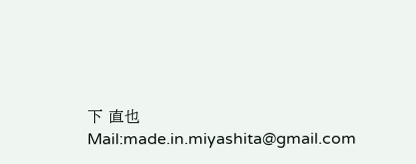下 直也
Mail:made.in.miyashita@gmail.com